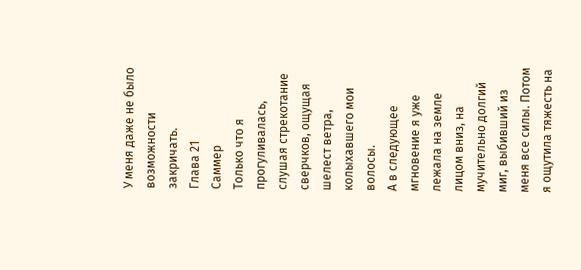У меня даже не было возможности закричать.
Глава 21
Саммер
Только что я прогуливалась, слушая стрекотание сверчков, ощущая шелест ветра, колыхавшего мои волосы.
А в следующее мгновение я уже лежала на земле лицом вниз, на мучительно долгий миг, выбивший из меня все силы. Потом я ощутила тяжесть на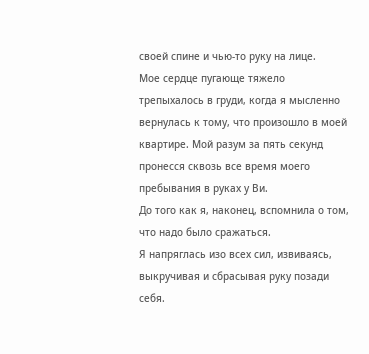своей спине и чью-то руку на лице.
Мое сердце пугающе тяжело трепыхалось в груди, когда я мысленно вернулась к тому, что произошло в моей квартире. Мой разум за пять секунд пронесся сквозь все время моего пребывания в руках у Ви.
До того как я, наконец, вспомнила о том, что надо было сражаться.
Я напряглась изо всех сил, извиваясь, выкручивая и сбрасывая руку позади себя.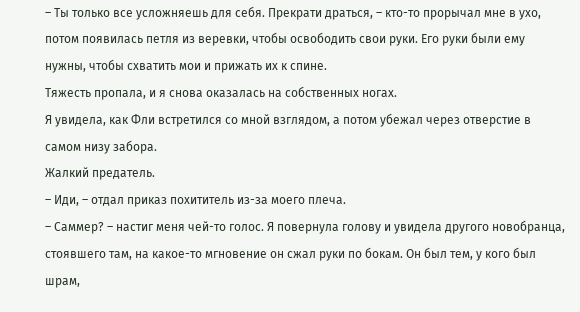– Ты только все усложняешь для себя. Прекрати драться, – кто-то прорычал мне в ухо, потом появилась петля из веревки, чтобы освободить свои руки. Его руки были ему нужны, чтобы схватить мои и прижать их к спине.
Тяжесть пропала, и я снова оказалась на собственных ногах.
Я увидела, как Фли встретился со мной взглядом, а потом убежал через отверстие в самом низу забора.
Жалкий предатель.
– Иди, – отдал приказ похититель из-за моего плеча.
– Саммер? – настиг меня чей-то голос. Я повернула голову и увидела другого новобранца, стоявшего там, на какое-то мгновение он сжал руки по бокам. Он был тем, у кого был шрам,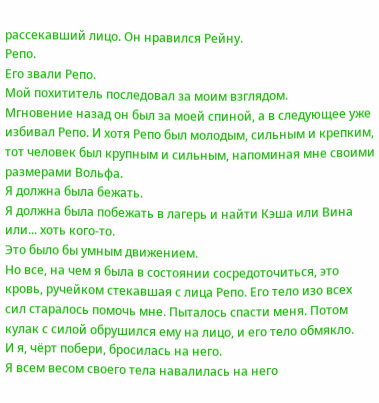рассекавший лицо. Он нравился Рейну.
Репо.
Его звали Репо.
Мой похититель последовал за моим взглядом.
Мгновение назад он был за моей спиной, а в следующее уже избивал Репо. И хотя Репо был молодым, сильным и крепким, тот человек был крупным и сильным, напоминая мне своими размерами Вольфа.
Я должна была бежать.
Я должна была побежать в лагерь и найти Кэша или Вина или... хоть кого-то.
Это было бы умным движением.
Но все, на чем я была в состоянии сосредоточиться, это кровь, ручейком стекавшая с лица Репо. Его тело изо всех сил старалось помочь мне. Пыталось спасти меня. Потом кулак с силой обрушился ему на лицо, и его тело обмякло.
И я, чёрт побери, бросилась на него.
Я всем весом своего тела навалилась на него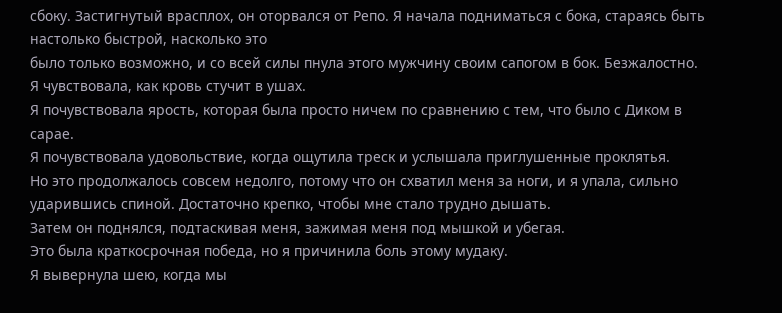сбоку. Застигнутый врасплох, он оторвался от Репо. Я начала подниматься с бока, стараясь быть настолько быстрой, насколько это
было только возможно, и со всей силы пнула этого мужчину своим сапогом в бок. Безжалостно.
Я чувствовала, как кровь стучит в ушах.
Я почувствовала ярость, которая была просто ничем по сравнению с тем, что было с Диком в сарае.
Я почувствовала удовольствие, когда ощутила треск и услышала приглушенные проклятья.
Но это продолжалось совсем недолго, потому что он схватил меня за ноги, и я упала, сильно ударившись спиной. Достаточно крепко, чтобы мне стало трудно дышать.
Затем он поднялся, подтаскивая меня, зажимая меня под мышкой и убегая.
Это была краткосрочная победа, но я причинила боль этому мудаку.
Я вывернула шею, когда мы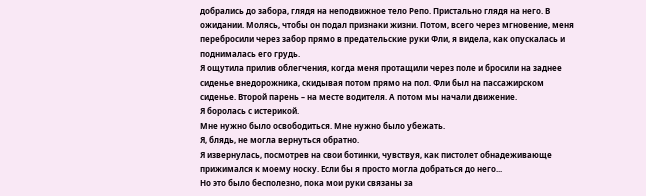добрались до забора, глядя на неподвижное тело Репо. Пристально глядя на него. В ожидании. Молясь, чтобы он подал признаки жизни. Потом, всего через мгновение, меня перебросили через забор прямо в предательские руки Фли, я видела, как опускалась и поднималась его грудь.
Я ощутила прилив облегчения, когда меня протащили через поле и бросили на заднее сиденье внедорожника, скидывая потом прямо на пол. Фли был на пассажирском сиденье. Второй парень – на месте водителя. А потом мы начали движение.
Я боролась с истерикой.
Мне нужно было освободиться. Мне нужно было убежать.
Я, блядь, не могла вернуться обратно.
Я извернулась, посмотрев на свои ботинки, чувствуя, как пистолет обнадеживающе прижимался к моему носку. Если бы я просто могла добраться до него...
Но это было бесполезно, пока мои руки связаны за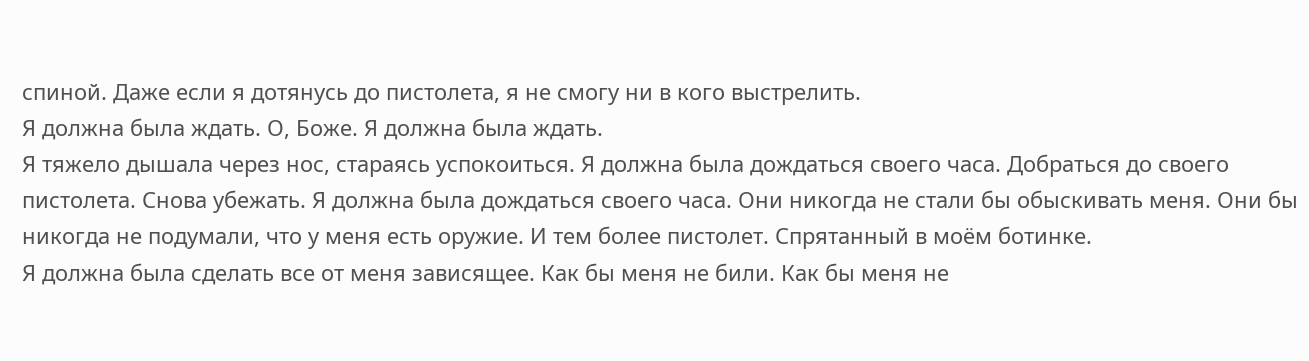спиной. Даже если я дотянусь до пистолета, я не смогу ни в кого выстрелить.
Я должна была ждать. О, Боже. Я должна была ждать.
Я тяжело дышала через нос, стараясь успокоиться. Я должна была дождаться своего часа. Добраться до своего пистолета. Снова убежать. Я должна была дождаться своего часа. Они никогда не стали бы обыскивать меня. Они бы никогда не подумали, что у меня есть оружие. И тем более пистолет. Спрятанный в моём ботинке.
Я должна была сделать все от меня зависящее. Как бы меня не били. Как бы меня не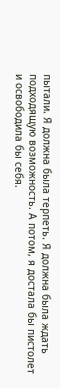пытали. Я должна была терпеть. Я должна была ждать подходящую возможность. А потом, я достала бы пистолет и освободила бы себя.